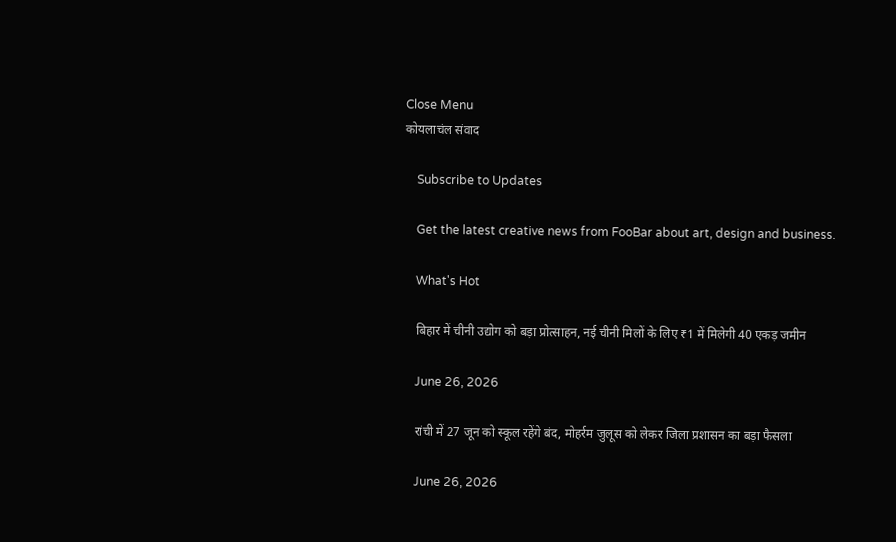Close Menu
कोयलाचंल संवाद

    Subscribe to Updates

    Get the latest creative news from FooBar about art, design and business.

    What's Hot

    बिहार में चीनी उद्योग को बड़ा प्रोत्साहन, नई चीनी मिलों के लिए ₹1 में मिलेगी 40 एकड़ जमीन

    June 26, 2026

    रांची में 27 जून को स्कूल रहेंगे बंद, मोहर्रम जुलूस को लेकर जिला प्रशासन का बड़ा फैसला

    June 26, 2026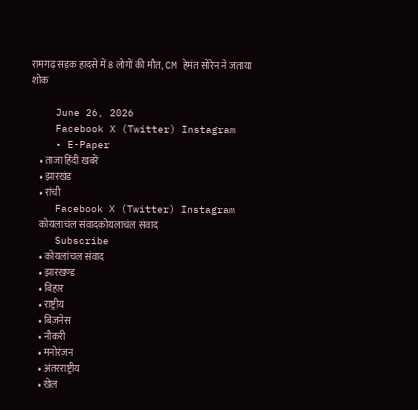रामगढ़ सड़क हादसे में 8 लोगों की मौत, CM हेमंत सोरेन ने जताया शोक

    June 26, 2026
    Facebook X (Twitter) Instagram
    • E-Paper
    • ताजा हिंदी खबरें
    • झारखंड
    • रांची
    Facebook X (Twitter) Instagram
    कोयलाचंल संवादकोयलाचंल संवाद
    Subscribe
    • कोयलांचल संवाद
    • झारखण्ड
    • बिहार
    • राष्ट्रीय
    • बिज़नेस
    • नौकरी
    • मनोरंजन
    • अंतरराष्ट्रीय
    • खेल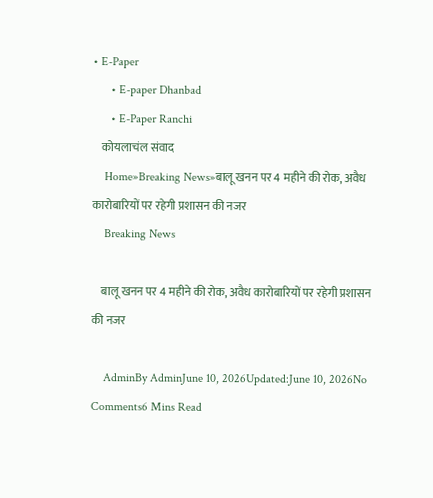• E-Paper
      • E-paper Dhanbad
      • E-Paper Ranchi
    कोयलाचंल संवाद
    Home»Breaking News»बालू खनन पर 4 महीने की रोक, अवैध कारोबारियों पर रहेगी प्रशासन की नजर
    Breaking News

    बालू खनन पर 4 महीने की रोक, अवैध कारोबारियों पर रहेगी प्रशासन की नजर

    AdminBy AdminJune 10, 2026Updated:June 10, 2026No Comments6 Mins Read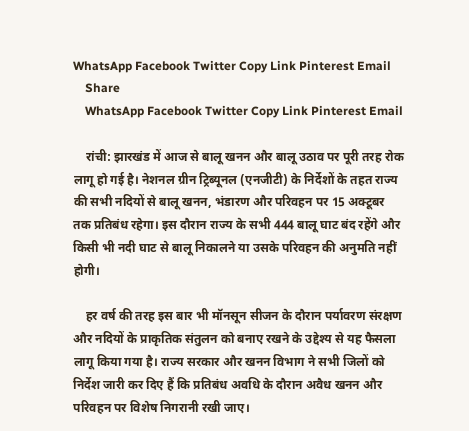WhatsApp Facebook Twitter Copy Link Pinterest Email
    Share
    WhatsApp Facebook Twitter Copy Link Pinterest Email

    रांची: झारखंड में आज से बालू खनन और बालू उठाव पर पूरी तरह रोक लागू हो गई है। नेशनल ग्रीन ट्रिब्यूनल (एनजीटी) के निर्देशों के तहत राज्य की सभी नदियों से बालू खनन, भंडारण और परिवहन पर 15 अक्टूबर तक प्रतिबंध रहेगा। इस दौरान राज्य के सभी 444 बालू घाट बंद रहेंगे और किसी भी नदी घाट से बालू निकालने या उसके परिवहन की अनुमति नहीं होगी।

    हर वर्ष की तरह इस बार भी मॉनसून सीजन के दौरान पर्यावरण संरक्षण और नदियों के प्राकृतिक संतुलन को बनाए रखने के उद्देश्य से यह फैसला लागू किया गया है। राज्य सरकार और खनन विभाग ने सभी जिलों को निर्देश जारी कर दिए हैं कि प्रतिबंध अवधि के दौरान अवैध खनन और परिवहन पर विशेष निगरानी रखी जाए।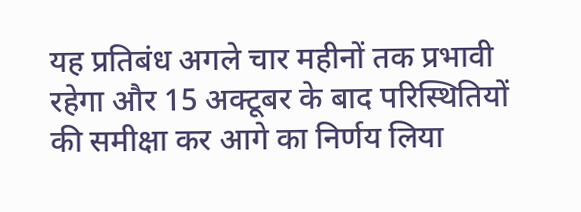यह प्रतिबंध अगले चार महीनों तक प्रभावी रहेगा और 15 अक्टूबर के बाद परिस्थितियों की समीक्षा कर आगे का निर्णय लिया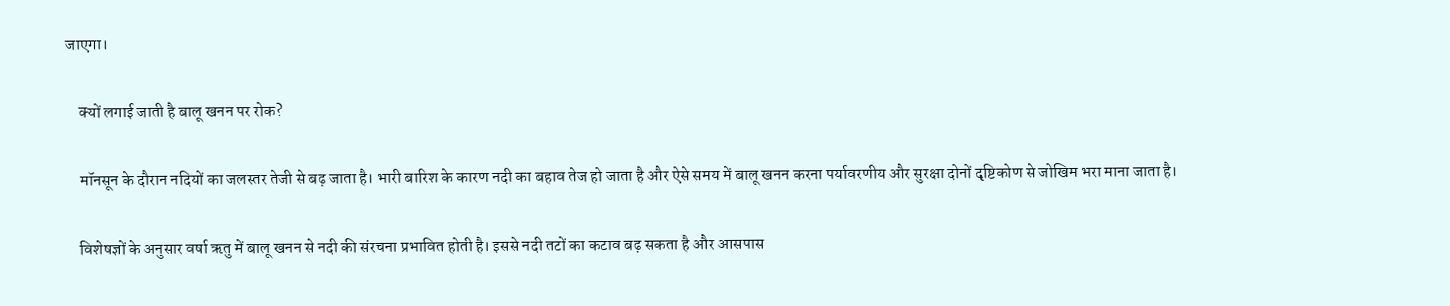जाएगा।

    क्यों लगाई जाती है बालू खनन पर रोक?

    मॉनसून के दौरान नदियों का जलस्तर तेजी से बढ़ जाता है। भारी बारिश के कारण नदी का बहाव तेज हो जाता है और ऐसे समय में बालू खनन करना पर्यावरणीय और सुरक्षा दोनों दृष्टिकोण से जोखिम भरा माना जाता है।

    विशेषज्ञों के अनुसार वर्षा ऋतु में बालू खनन से नदी की संरचना प्रभावित होती है। इससे नदी तटों का कटाव बढ़ सकता है और आसपास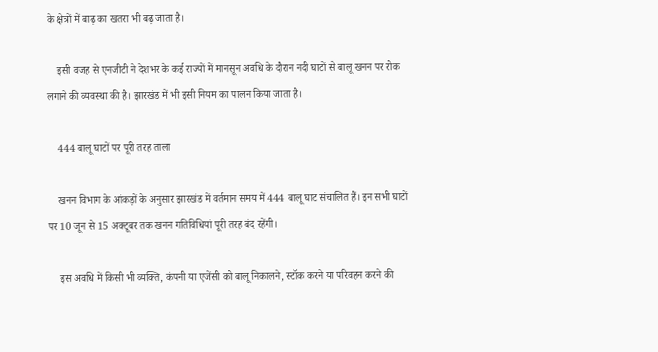के क्षेत्रों में बाढ़ का खतरा भी बढ़ जाता है।

    इसी वजह से एनजीटी ने देशभर के कई राज्यों में मानसून अवधि के दौरान नदी घाटों से बालू खनन पर रोक लगाने की व्यवस्था की है। झारखंड में भी इसी नियम का पालन किया जाता है।

    444 बालू घाटों पर पूरी तरह ताला

    खनन विभाग के आंकड़ों के अनुसार झारखंड में वर्तमान समय में 444 बालू घाट संचालित हैं। इन सभी घाटों पर 10 जून से 15 अक्टूबर तक खनन गतिविधियां पूरी तरह बंद रहेंगी।

    इस अवधि में किसी भी व्यक्ति, कंपनी या एजेंसी को बालू निकालने, स्टॉक करने या परिवहन करने की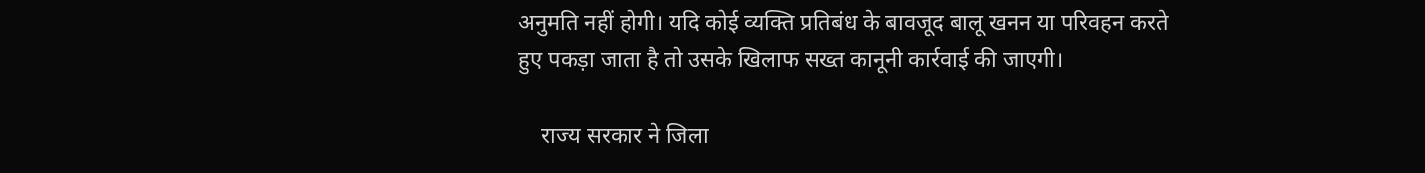अनुमति नहीं होगी। यदि कोई व्यक्ति प्रतिबंध के बावजूद बालू खनन या परिवहन करते हुए पकड़ा जाता है तो उसके खिलाफ सख्त कानूनी कार्रवाई की जाएगी।

    राज्य सरकार ने जिला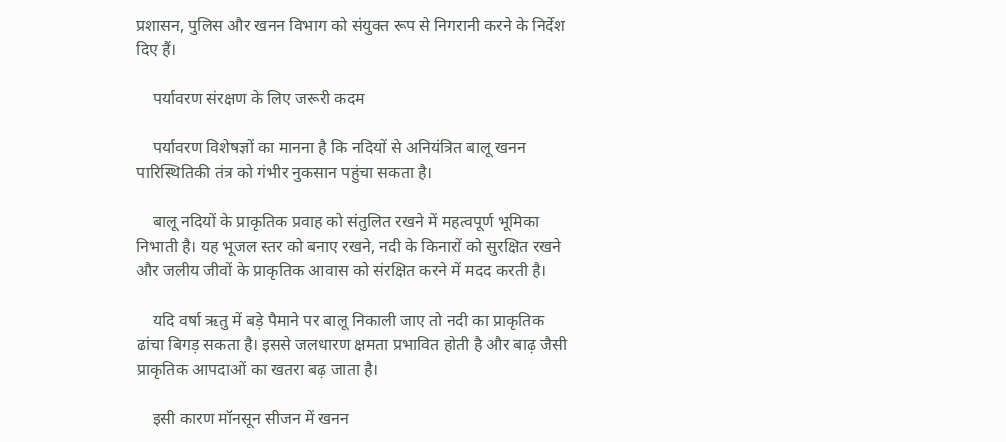प्रशासन, पुलिस और खनन विभाग को संयुक्त रूप से निगरानी करने के निर्देश दिए हैं।

    पर्यावरण संरक्षण के लिए जरूरी कदम

    पर्यावरण विशेषज्ञों का मानना है कि नदियों से अनियंत्रित बालू खनन पारिस्थितिकी तंत्र को गंभीर नुकसान पहुंचा सकता है।

    बालू नदियों के प्राकृतिक प्रवाह को संतुलित रखने में महत्वपूर्ण भूमिका निभाती है। यह भूजल स्तर को बनाए रखने, नदी के किनारों को सुरक्षित रखने और जलीय जीवों के प्राकृतिक आवास को संरक्षित करने में मदद करती है।

    यदि वर्षा ऋतु में बड़े पैमाने पर बालू निकाली जाए तो नदी का प्राकृतिक ढांचा बिगड़ सकता है। इससे जलधारण क्षमता प्रभावित होती है और बाढ़ जैसी प्राकृतिक आपदाओं का खतरा बढ़ जाता है।

    इसी कारण मॉनसून सीजन में खनन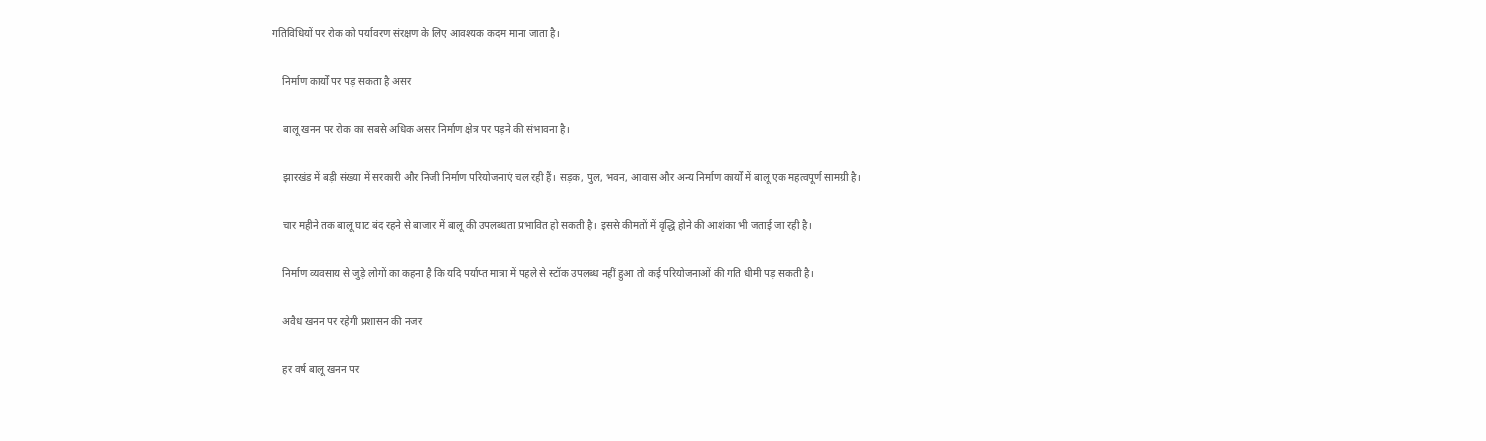गतिविधियों पर रोक को पर्यावरण संरक्षण के लिए आवश्यक कदम माना जाता है।

    निर्माण कार्यों पर पड़ सकता है असर

    बालू खनन पर रोक का सबसे अधिक असर निर्माण क्षेत्र पर पड़ने की संभावना है।

    झारखंड में बड़ी संख्या में सरकारी और निजी निर्माण परियोजनाएं चल रही हैं। सड़क, पुल, भवन, आवास और अन्य निर्माण कार्यों में बालू एक महत्वपूर्ण सामग्री है।

    चार महीने तक बालू घाट बंद रहने से बाजार में बालू की उपलब्धता प्रभावित हो सकती है। इससे कीमतों में वृद्धि होने की आशंका भी जताई जा रही है।

    निर्माण व्यवसाय से जुड़े लोगों का कहना है कि यदि पर्याप्त मात्रा में पहले से स्टॉक उपलब्ध नहीं हुआ तो कई परियोजनाओं की गति धीमी पड़ सकती है।

    अवैध खनन पर रहेगी प्रशासन की नजर

    हर वर्ष बालू खनन पर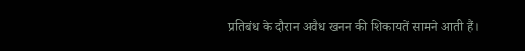प्रतिबंध के दौरान अवैध खनन की शिकायतें सामने आती हैं।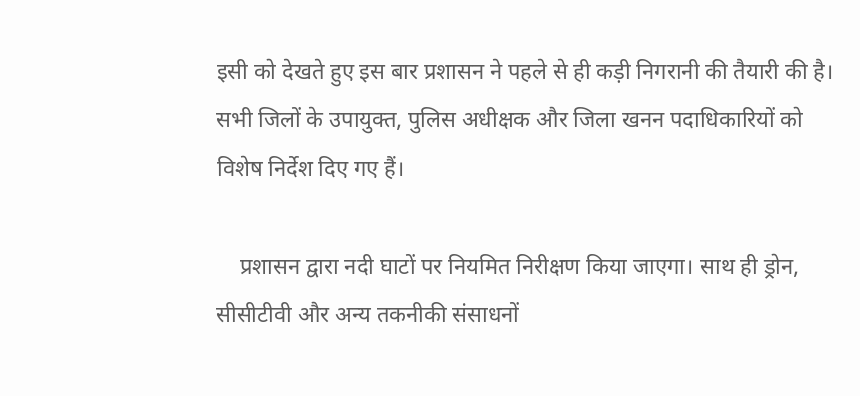इसी को देखते हुए इस बार प्रशासन ने पहले से ही कड़ी निगरानी की तैयारी की है। सभी जिलों के उपायुक्त, पुलिस अधीक्षक और जिला खनन पदाधिकारियों को विशेष निर्देश दिए गए हैं।

    प्रशासन द्वारा नदी घाटों पर नियमित निरीक्षण किया जाएगा। साथ ही ड्रोन, सीसीटीवी और अन्य तकनीकी संसाधनों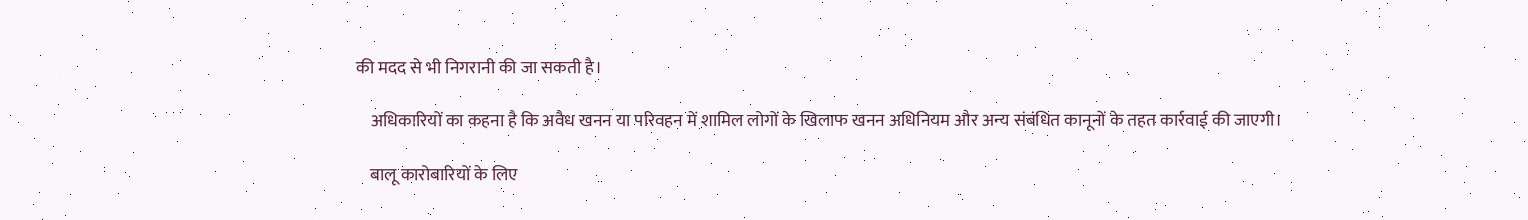की मदद से भी निगरानी की जा सकती है।

    अधिकारियों का कहना है कि अवैध खनन या परिवहन में शामिल लोगों के खिलाफ खनन अधिनियम और अन्य संबंधित कानूनों के तहत कार्रवाई की जाएगी।

    बालू कारोबारियों के लिए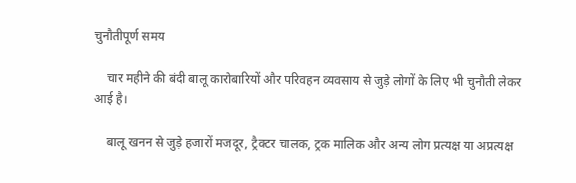चुनौतीपूर्ण समय

    चार महीने की बंदी बालू कारोबारियों और परिवहन व्यवसाय से जुड़े लोगों के लिए भी चुनौती लेकर आई है।

    बालू खनन से जुड़े हजारों मजदूर, ट्रैक्टर चालक, ट्रक मालिक और अन्य लोग प्रत्यक्ष या अप्रत्यक्ष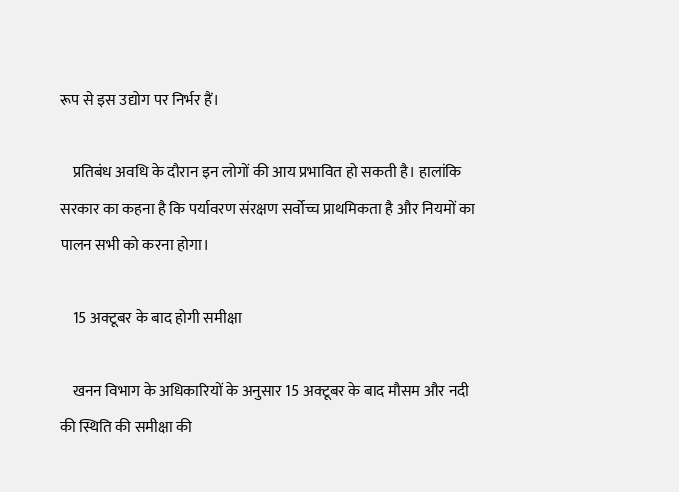रूप से इस उद्योग पर निर्भर हैं।

    प्रतिबंध अवधि के दौरान इन लोगों की आय प्रभावित हो सकती है। हालांकि सरकार का कहना है कि पर्यावरण संरक्षण सर्वोच्च प्राथमिकता है और नियमों का पालन सभी को करना होगा।

    15 अक्टूबर के बाद होगी समीक्षा

    खनन विभाग के अधिकारियों के अनुसार 15 अक्टूबर के बाद मौसम और नदी की स्थिति की समीक्षा की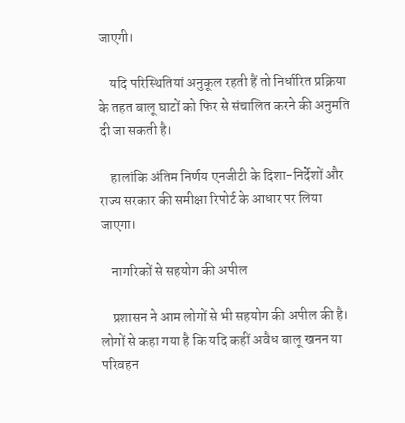जाएगी।

    यदि परिस्थितियां अनुकूल रहती हैं तो निर्धारित प्रक्रिया के तहत बालू घाटों को फिर से संचालित करने की अनुमति दी जा सकती है।

    हालांकि अंतिम निर्णय एनजीटी के दिशा-निर्देशों और राज्य सरकार की समीक्षा रिपोर्ट के आधार पर लिया जाएगा।

    नागरिकों से सहयोग की अपील

    प्रशासन ने आम लोगों से भी सहयोग की अपील की है। लोगों से कहा गया है कि यदि कहीं अवैध बालू खनन या परिवहन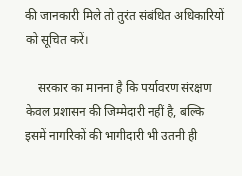की जानकारी मिले तो तुरंत संबंधित अधिकारियों को सूचित करें।

    सरकार का मानना है कि पर्यावरण संरक्षण केवल प्रशासन की जिम्मेदारी नहीं है, बल्कि इसमें नागरिकों की भागीदारी भी उतनी ही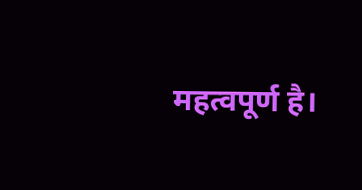महत्वपूर्ण है।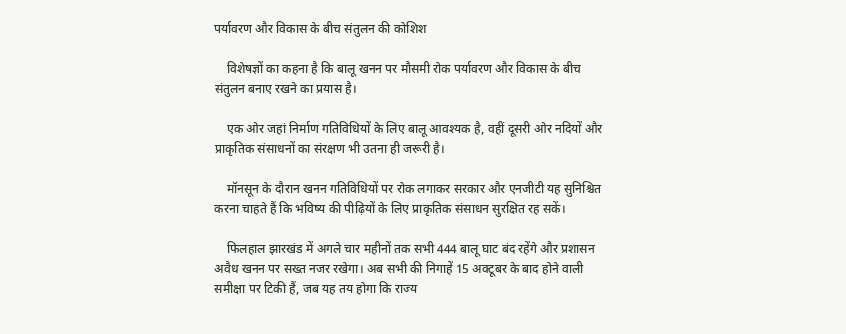पर्यावरण और विकास के बीच संतुलन की कोशिश

    विशेषज्ञों का कहना है कि बालू खनन पर मौसमी रोक पर्यावरण और विकास के बीच संतुलन बनाए रखने का प्रयास है।

    एक ओर जहां निर्माण गतिविधियों के लिए बालू आवश्यक है, वहीं दूसरी ओर नदियों और प्राकृतिक संसाधनों का संरक्षण भी उतना ही जरूरी है।

    मॉनसून के दौरान खनन गतिविधियों पर रोक लगाकर सरकार और एनजीटी यह सुनिश्चित करना चाहते हैं कि भविष्य की पीढ़ियों के लिए प्राकृतिक संसाधन सुरक्षित रह सकें।

    फिलहाल झारखंड में अगले चार महीनों तक सभी 444 बालू घाट बंद रहेंगे और प्रशासन अवैध खनन पर सख्त नजर रखेगा। अब सभी की निगाहें 15 अक्टूबर के बाद होने वाली समीक्षा पर टिकी हैं, जब यह तय होगा कि राज्य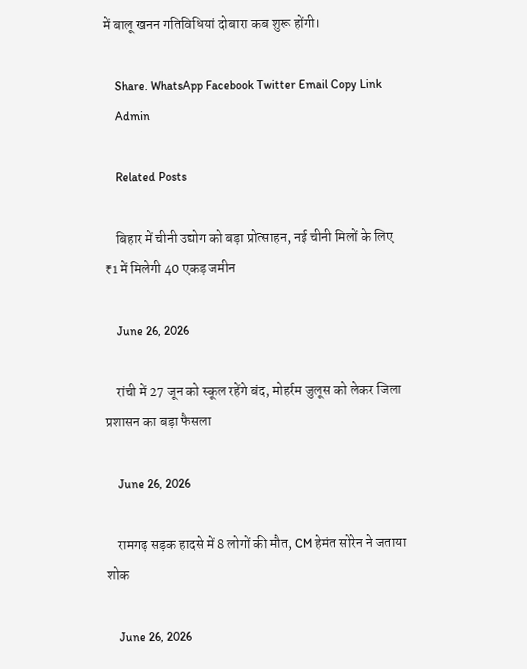में बालू खनन गतिविधियां दोबारा कब शुरू होंगी।

    Share. WhatsApp Facebook Twitter Email Copy Link
    Admin

    Related Posts

    बिहार में चीनी उद्योग को बड़ा प्रोत्साहन, नई चीनी मिलों के लिए ₹1 में मिलेगी 40 एकड़ जमीन

    June 26, 2026

    रांची में 27 जून को स्कूल रहेंगे बंद, मोहर्रम जुलूस को लेकर जिला प्रशासन का बड़ा फैसला

    June 26, 2026

    रामगढ़ सड़क हादसे में 8 लोगों की मौत, CM हेमंत सोरेन ने जताया शोक

    June 26, 2026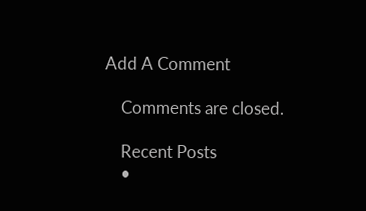Add A Comment

    Comments are closed.

    Recent Posts
    •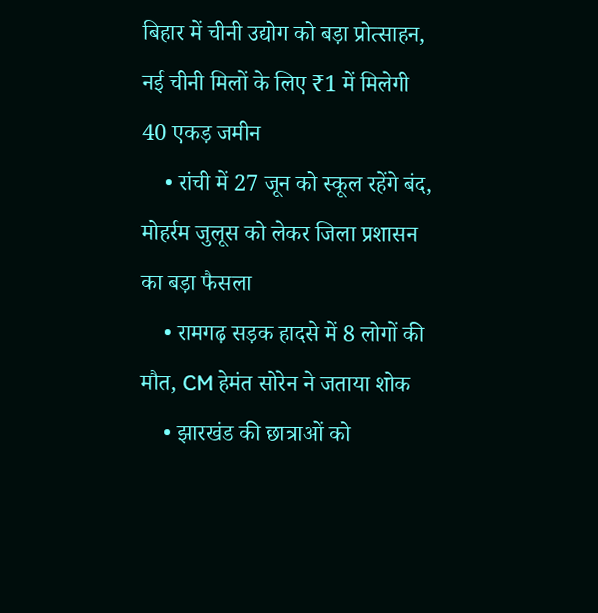बिहार में चीनी उद्योग को बड़ा प्रोत्साहन, नई चीनी मिलों के लिए ₹1 में मिलेगी 40 एकड़ जमीन
    • रांची में 27 जून को स्कूल रहेंगे बंद, मोहर्रम जुलूस को लेकर जिला प्रशासन का बड़ा फैसला
    • रामगढ़ सड़क हादसे में 8 लोगों की मौत, CM हेमंत सोरेन ने जताया शोक
    • झारखंड की छात्राओं को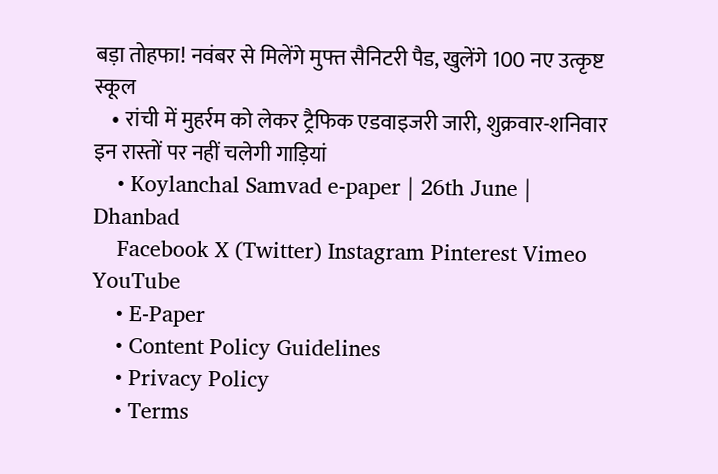बड़ा तोहफा! नवंबर से मिलेंगे मुफ्त सैनिटरी पैड, खुलेंगे 100 नए उत्कृष्ट स्कूल
    • रांची में मुहर्रम को लेकर ट्रैफिक एडवाइजरी जारी, शुक्रवार-शनिवार इन रास्तों पर नहीं चलेगी गाड़ियां
    • Koylanchal Samvad e-paper | 26th June | Dhanbad
    Facebook X (Twitter) Instagram Pinterest Vimeo YouTube
    • E-Paper
    • Content Policy Guidelines
    • Privacy Policy
    • Terms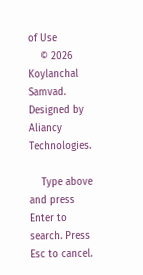of Use
    © 2026 Koylanchal Samvad. Designed by Aliancy Technologies.

    Type above and press Enter to search. Press Esc to cancel.